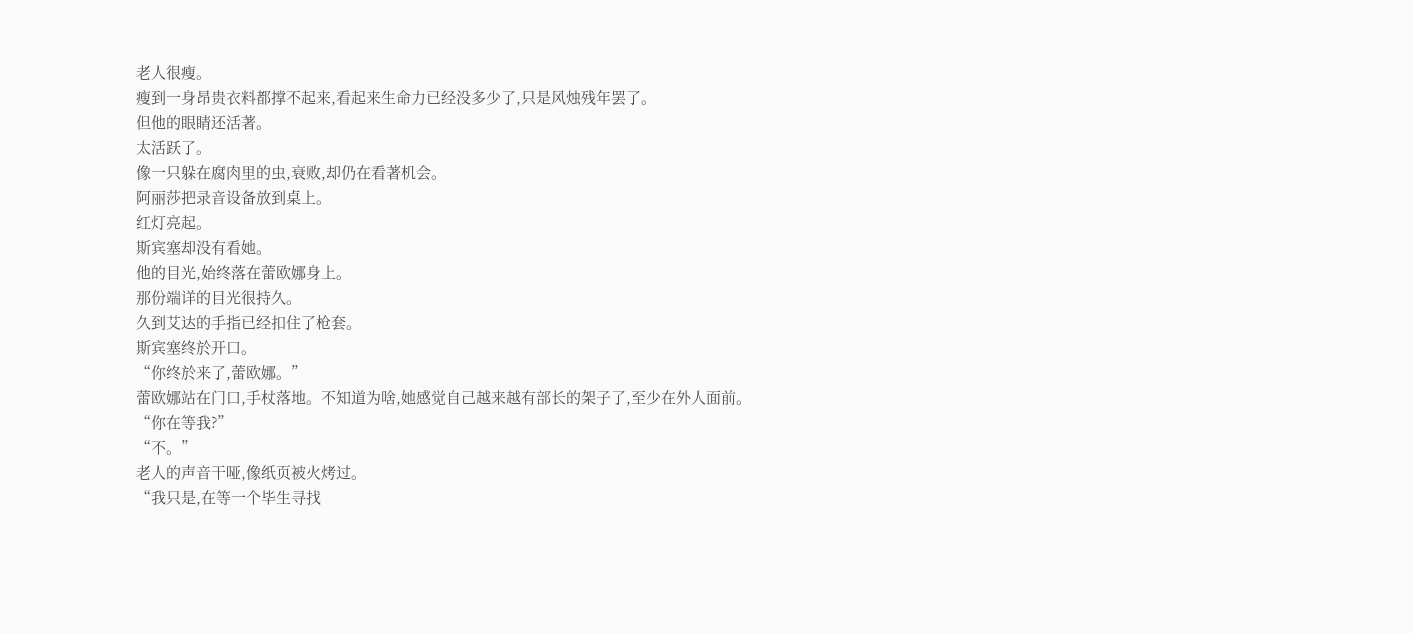老人很瘦。
瘦到一身昂贵衣料都撑不起来,看起来生命力已经没多少了,只是风烛残年罢了。
但他的眼睛还活著。
太活跃了。
像一只躲在腐肉里的虫,衰败,却仍在看著机会。
阿丽莎把录音设备放到桌上。
红灯亮起。
斯宾塞却没有看她。
他的目光,始终落在蕾欧娜身上。
那份端详的目光很持久。
久到艾达的手指已经扣住了枪套。
斯宾塞终於开口。
“你终於来了,蕾欧娜。”
蕾欧娜站在门口,手杖落地。不知道为啥,她感觉自己越来越有部长的架子了,至少在外人面前。
“你在等我?”
“不。”
老人的声音干哑,像纸页被火烤过。
“我只是,在等一个毕生寻找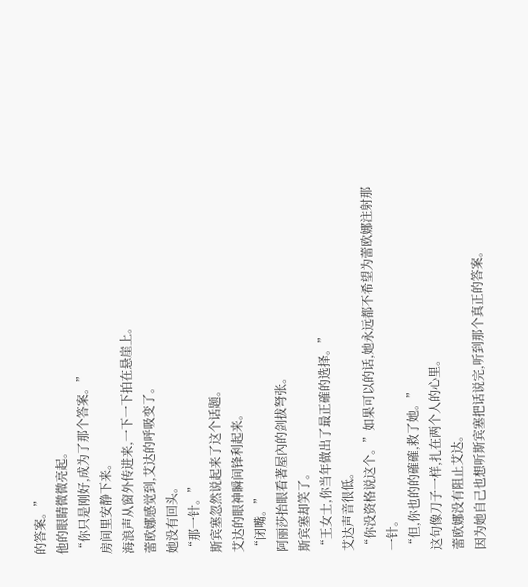的答案。”
他的眼睛微微亮起。
“你只是刚好,成为了那个答案。”
房间里安静下来。
海浪声从窗外传进来,一下一下拍在悬崖上。
蕾欧娜感觉到,艾达的呼吸变了。
她没有回头。
“那一针。”
斯宾塞忽然说起来了这个话题。
艾达的眼神瞬间锋利起来。
“闭嘴。”
阿丽莎抬眼看著屋內的剑拔弩张。
斯宾塞却笑了。
“王女士,你当年做出了最正確的选择。”
艾达声音很低。
“你没资格说这个。”如果可以的话,她永远都不希望为蕾欧娜注射那一针。
“但,你也的的確確,救了她。”
这句像刀子一样,扎在两个人的心里。
蕾欧娜没有阻止艾达。
因为她自己也想听斯宾塞把话说完,听到那个真正的答案。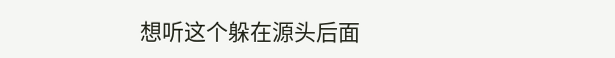想听这个躲在源头后面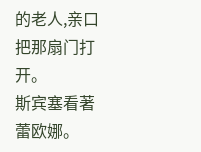的老人,亲口把那扇门打开。
斯宾塞看著蕾欧娜。